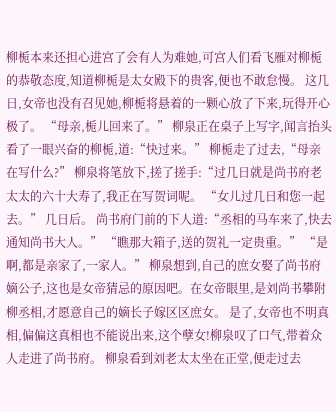柳栀本来还担心进宫了会有人为难她,可宫人们看飞雁对柳栀的恭敬态度,知道柳栀是太女殿下的贵客,便也不敢怠慢。 这几日,女帝也没有召见她,柳栀将悬着的一颗心放了下来,玩得开心极了。 “母亲,栀儿回来了。” 柳泉正在桌子上写字,闻言抬头看了一眼兴奋的柳栀,道:“快过来。” 柳栀走了过去,“母亲在写什么?” 柳泉将笔放下,搓了搓手:“过几日就是尚书府老太太的六十大寿了,我正在写贺词呢。 “女儿过几日和您一起去。” 几日后。 尚书府门前的下人道:“丞相的马车来了,快去通知尚书大人。” “瞧那大箱子,送的贺礼一定贵重。” “是啊,都是亲家了,一家人。” 柳泉想到,自己的庶女娶了尚书府嫡公子,这也是女帝猜忌的原因吧。在女帝眼里,是刘尚书攀附柳丞相,才愿意自己的嫡长子嫁区区庶女。 是了,女帝也不明真相,偏偏这真相也不能说出来,这个孽女!柳泉叹了口气,带着众人走进了尚书府。 柳泉看到刘老太太坐在正堂,便走过去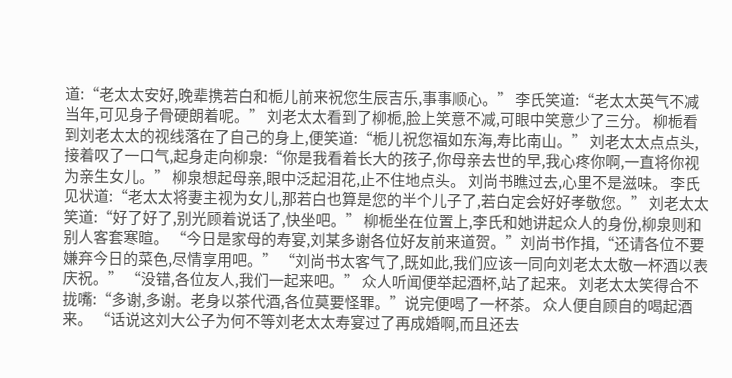道:“老太太安好,晚辈携若白和栀儿前来祝您生辰吉乐,事事顺心。” 李氏笑道:“老太太英气不减当年,可见身子骨硬朗着呢。” 刘老太太看到了柳栀,脸上笑意不减,可眼中笑意少了三分。 柳栀看到刘老太太的视线落在了自己的身上,便笑道:“栀儿祝您福如东海,寿比南山。” 刘老太太点点头,接着叹了一口气,起身走向柳泉:“你是我看着长大的孩子,你母亲去世的早,我心疼你啊,一直将你视为亲生女儿。” 柳泉想起母亲,眼中泛起泪花,止不住地点头。 刘尚书瞧过去,心里不是滋味。 李氏见状道:“老太太将妻主视为女儿,那若白也算是您的半个儿子了,若白定会好好孝敬您。” 刘老太太笑道:“好了好了,别光顾着说话了,快坐吧。” 柳栀坐在位置上,李氏和她讲起众人的身份,柳泉则和别人客套寒暄。 “今日是家母的寿宴,刘某多谢各位好友前来道贺。”刘尚书作揖,“还请各位不要嫌弃今日的菜色,尽情享用吧。” “刘尚书太客气了,既如此,我们应该一同向刘老太太敬一杯酒以表庆祝。” “没错,各位友人,我们一起来吧。” 众人听闻便举起酒杯,站了起来。 刘老太太笑得合不拢嘴:“多谢,多谢。老身以茶代酒,各位莫要怪罪。”说完便喝了一杯茶。 众人便自顾自的喝起酒来。 “话说这刘大公子为何不等刘老太太寿宴过了再成婚啊,而且还去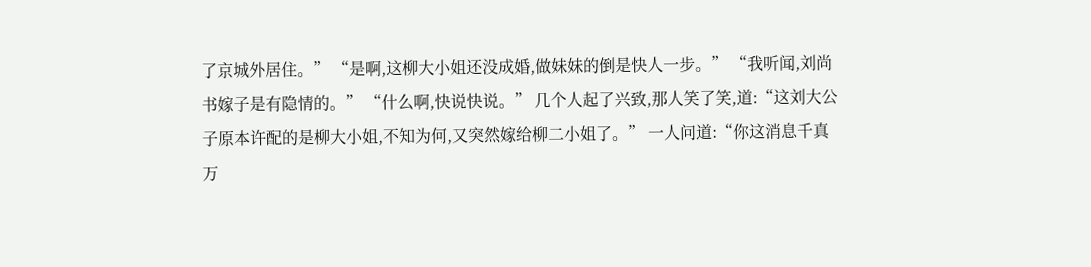了京城外居住。” “是啊,这柳大小姐还没成婚,做妹妹的倒是快人一步。” “我听闻,刘尚书嫁子是有隐情的。” “什么啊,快说快说。” 几个人起了兴致,那人笑了笑,道:“这刘大公子原本许配的是柳大小姐,不知为何,又突然嫁给柳二小姐了。” 一人问道:“你这消息千真万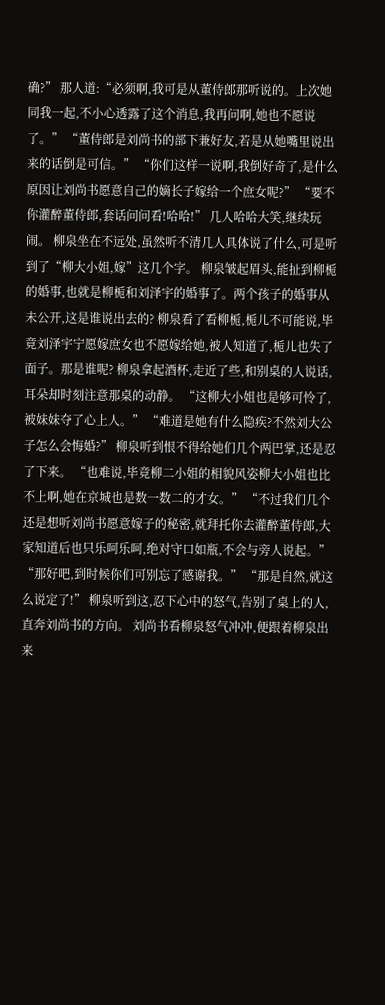确?” 那人道:“必须啊,我可是从董侍郎那听说的。上次她同我一起,不小心透露了这个消息,我再问啊,她也不愿说了。” “董侍郎是刘尚书的部下兼好友,若是从她嘴里说出来的话倒是可信。” “你们这样一说啊,我倒好奇了,是什么原因让刘尚书愿意自己的嫡长子嫁给一个庶女呢?” “要不你灌醉董侍郎,套话问问看!哈哈!” 几人哈哈大笑,继续玩闹。 柳泉坐在不远处,虽然听不清几人具体说了什么,可是听到了“柳大小姐,嫁”这几个字。 柳泉皱起眉头,能扯到柳栀的婚事,也就是柳栀和刘泽宇的婚事了。两个孩子的婚事从未公开,这是谁说出去的? 柳泉看了看柳栀,栀儿不可能说,毕竟刘泽宇宁愿嫁庶女也不愿嫁给她,被人知道了,栀儿也失了面子。那是谁呢? 柳泉拿起酒杯,走近了些,和别桌的人说话,耳朵却时刻注意那桌的动静。 “这柳大小姐也是够可怜了,被妹妹夺了心上人。” “难道是她有什么隐疾?不然刘大公子怎么会悔婚?” 柳泉听到恨不得给她们几个两巴掌,还是忍了下来。 “也难说,毕竟柳二小姐的相貌风姿柳大小姐也比不上啊,她在京城也是数一数二的才女。” “不过我们几个还是想听刘尚书愿意嫁子的秘密,就拜托你去灌醉董侍郎,大家知道后也只乐呵乐呵,绝对守口如瓶,不会与旁人说起。” “那好吧,到时候你们可别忘了感谢我。” “那是自然,就这么说定了!” 柳泉听到这,忍下心中的怒气,告别了桌上的人,直奔刘尚书的方向。 刘尚书看柳泉怒气冲冲,便跟着柳泉出来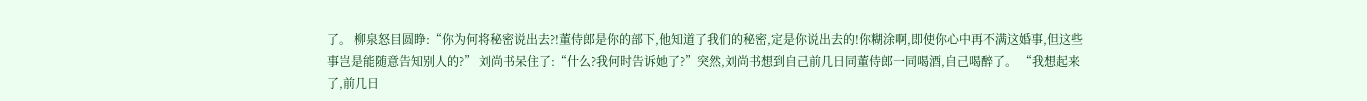了。 柳泉怒目圆睁:“你为何将秘密说出去?!董侍郎是你的部下,他知道了我们的秘密,定是你说出去的!你糊涂啊,即使你心中再不满这婚事,但这些事岂是能随意告知别人的?” 刘尚书呆住了:“什么?我何时告诉她了?”突然,刘尚书想到自己前几日同董侍郎一同喝酒,自己喝醉了。 “我想起来了,前几日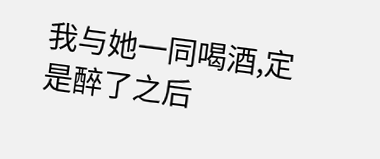我与她一同喝酒,定是醉了之后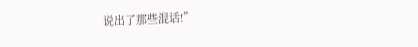说出了那些混话!”